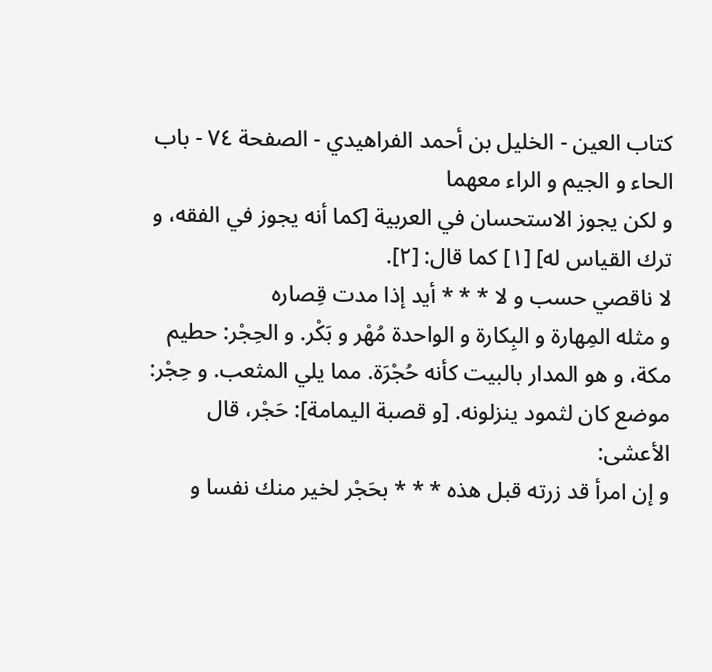كتاب العين - الخليل بن أحمد الفراهيدي - الصفحة ٧٤ - باب الحاء و الجيم و الراء معهما
و لكن يجوز الاستحسان في العربية [كما أنه يجوز في الفقه، و ترك القياس له] [١] كما قال: [٢].
لا ناقصي حسب و لا * * * أيد إذا مدت قِصاره
و مثله المِهارة و البِكارة و الواحدة مُهْر و بَكْر. و الحِجْر: حطيم مكة، و هو المدار بالبيت كأنه حُجْرَة. مما يلي المثعب. و حِجْر: موضع كان لثمود ينزلونه. [و قصبة اليمامة]: حَجْر، قال الأعشى:
و إن امرأ قد زرته قبل هذه * * * بحَجْر لخير منك نفسا و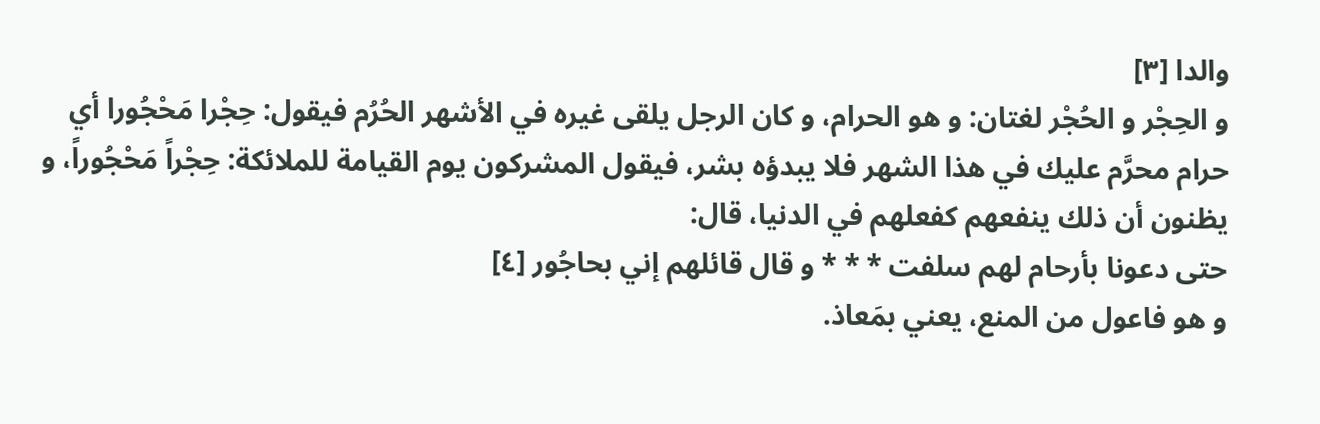والدا [٣]
و الحِجْر و الحُجْر لغتان: و هو الحرام، و كان الرجل يلقى غيره في الأشهر الحُرُم فيقول: حِجْرا مَحْجُورا أي حرام محرَّم عليك في هذا الشهر فلا يبدؤه بشر، فيقول المشركون يوم القيامة للملائكة: حِجْراً مَحْجُوراً، و يظنون أن ذلك ينفعهم كفعلهم في الدنيا، قال:
حتى دعونا بأرحام لهم سلفت * * * و قال قائلهم إني بحاجُور [٤]
و هو فاعول من المنع، يعني بمَعاذ.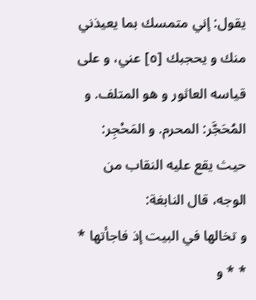يقول: إني متمسك بما يعيذني منك و يحجبك [٥] عني، و على قياسه العاثور و هو المتلف. و المُحَجَّر: المحرم. و المَحْجِر: حيث يقع عليه النقاب من الوجه، قال النابغة:
و تخالها في البيت إذ فاجأتها * * * و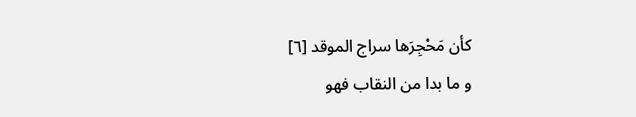كأن مَحْجِرَها سراج الموقد [٦]
و ما بدا من النقاب فهو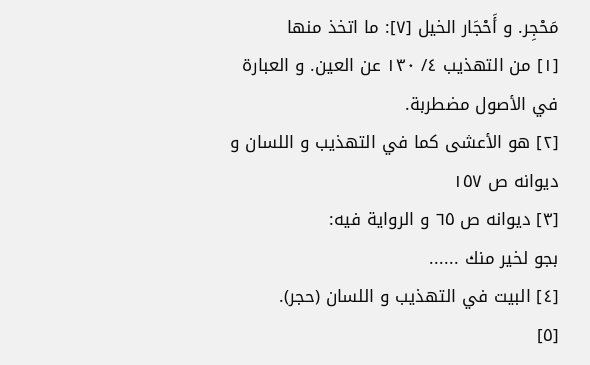مَحْجِر. و أَحْجَار الخيل [٧]: ما اتخذ منها
[١] من التهذيب ٤/ ١٣٠ عن العين. و العبارة في الأصول مضطربة.
[٢] هو الأعشى كما في التهذيب و اللسان و ديوانه ص ١٥٧
[٣] ديوانه ص ٦٥ و الرواية فيه:
بجو لخير منك ......
[٤] البيت في التهذيب و اللسان (حجر).
[٥]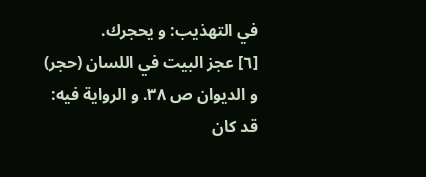في التهذيب: و يحجرك.
[٦] عجز البيت في اللسان (حجر) و الديوان ص ٣٨. و الرواية فيه:
قد كان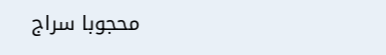محجوبا سراج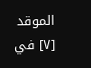الموقد
[٧] في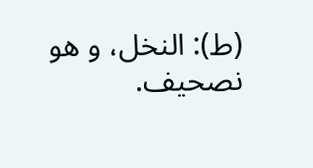(ط): النخل، و هو نصحيف.